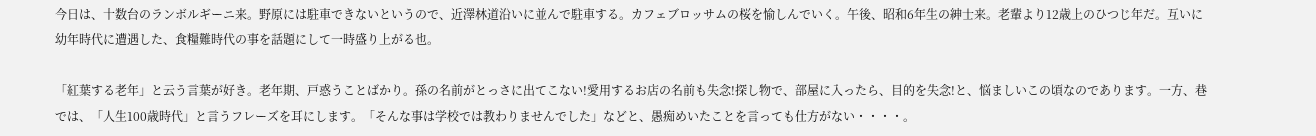今日は、十数台のランボルギーニ来。野原には駐車できないというので、近澤林道沿いに並んで駐車する。カフェブロッサムの桜を愉しんでいく。午後、昭和6年生の紳士来。老輩より12歳上のひつじ年だ。互いに幼年時代に遭遇した、食糧難時代の事を話題にして一時盛り上がる也。

「紅葉する老年」と云う言葉が好き。老年期、戸惑うことばかり。孫の名前がとっさに出てこない!愛用するお店の名前も失念!探し物で、部屋に入ったら、目的を失念!と、悩ましいこの頃なのであります。一方、巷では、「人生100歳時代」と言うフレーズを耳にします。「そんな事は学校では教わりませんでした」などと、愚痴めいたことを言っても仕方がない・・・・。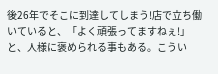後26年でそこに到達してしまう!店で立ち働いていると、「よく頑張ってますねぇ!」と、人様に褒められる事もある。こうい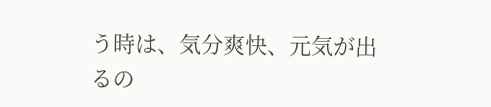う時は、気分爽快、元気が出るの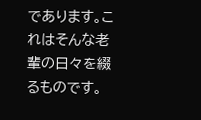であります。これはそんな老輩の日々を綴るものです。